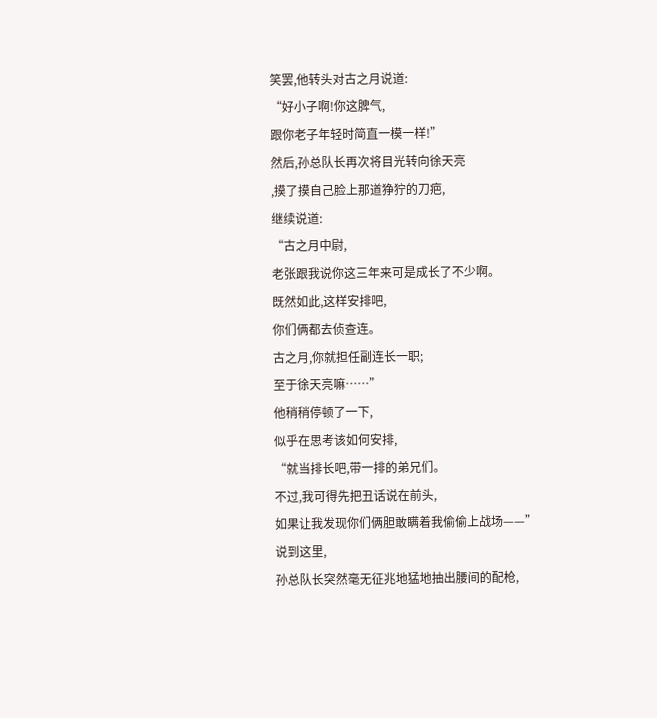笑罢,他转头对古之月说道:
“好小子啊!你这脾气,
跟你老子年轻时简直一模一样!”
然后,孙总队长再次将目光转向徐天亮
,摸了摸自己脸上那道狰狞的刀疤,
继续说道:
“古之月中尉,
老张跟我说你这三年来可是成长了不少啊。
既然如此,这样安排吧,
你们俩都去侦查连。
古之月,你就担任副连长一职;
至于徐天亮嘛……”
他稍稍停顿了一下,
似乎在思考该如何安排,
“就当排长吧,带一排的弟兄们。
不过,我可得先把丑话说在前头,
如果让我发现你们俩胆敢瞒着我偷偷上战场——”
说到这里,
孙总队长突然毫无征兆地猛地抽出腰间的配枪,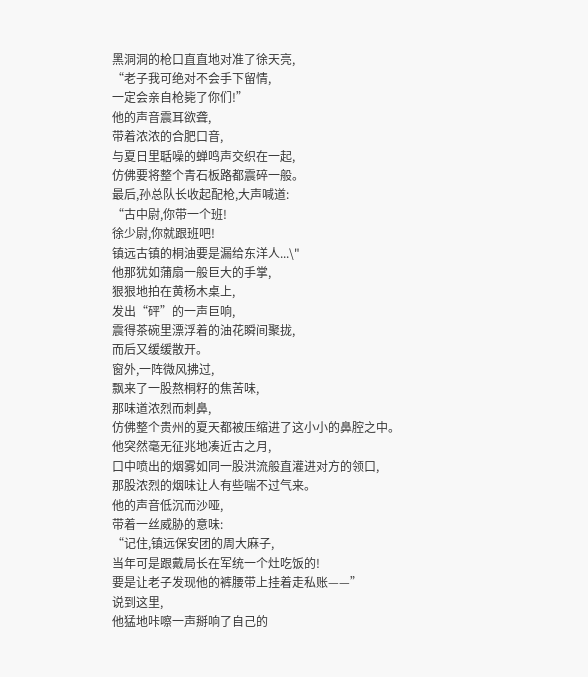黑洞洞的枪口直直地对准了徐天亮,
“老子我可绝对不会手下留情,
一定会亲自枪毙了你们!”
他的声音震耳欲聋,
带着浓浓的合肥口音,
与夏日里聒噪的蝉鸣声交织在一起,
仿佛要将整个青石板路都震碎一般。
最后,孙总队长收起配枪,大声喊道:
“古中尉,你带一个班!
徐少尉,你就跟班吧!
镇远古镇的桐油要是漏给东洋人...\"
他那犹如蒲扇一般巨大的手掌,
狠狠地拍在黄杨木桌上,
发出“砰”的一声巨响,
震得茶碗里漂浮着的油花瞬间聚拢,
而后又缓缓散开。
窗外,一阵微风拂过,
飘来了一股熬桐籽的焦苦味,
那味道浓烈而刺鼻,
仿佛整个贵州的夏天都被压缩进了这小小的鼻腔之中。
他突然毫无征兆地凑近古之月,
口中喷出的烟雾如同一股洪流般直灌进对方的领口,
那股浓烈的烟味让人有些喘不过气来。
他的声音低沉而沙哑,
带着一丝威胁的意味:
“记住,镇远保安团的周大麻子,
当年可是跟戴局长在军统一个灶吃饭的!
要是让老子发现他的裤腰带上挂着走私账——”
说到这里,
他猛地咔嚓一声掰响了自己的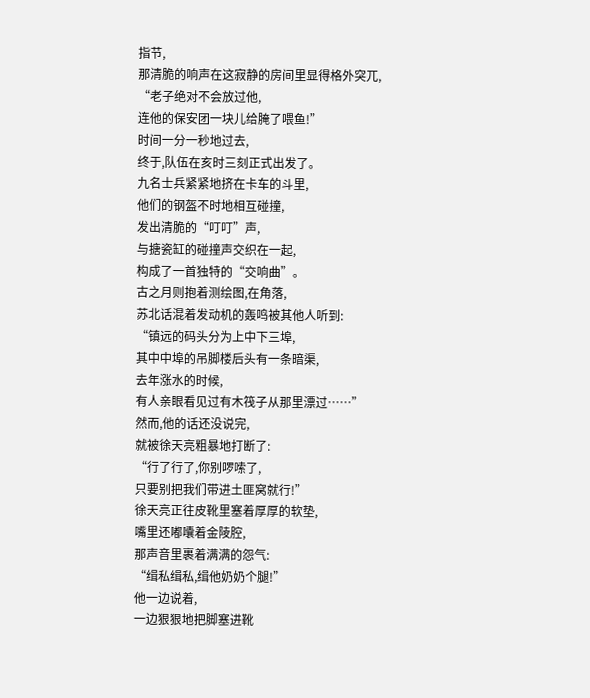指节,
那清脆的响声在这寂静的房间里显得格外突兀,
“老子绝对不会放过他,
连他的保安团一块儿给腌了喂鱼!”
时间一分一秒地过去,
终于,队伍在亥时三刻正式出发了。
九名士兵紧紧地挤在卡车的斗里,
他们的钢盔不时地相互碰撞,
发出清脆的“叮叮”声,
与搪瓷缸的碰撞声交织在一起,
构成了一首独特的“交响曲”。
古之月则抱着测绘图,在角落,
苏北话混着发动机的轰鸣被其他人听到:
“镇远的码头分为上中下三埠,
其中中埠的吊脚楼后头有一条暗渠,
去年涨水的时候,
有人亲眼看见过有木筏子从那里漂过……”
然而,他的话还没说完,
就被徐天亮粗暴地打断了:
“行了行了,你别啰嗦了,
只要别把我们带进土匪窝就行!”
徐天亮正往皮靴里塞着厚厚的软垫,
嘴里还嘟囔着金陵腔,
那声音里裹着满满的怨气:
“缉私缉私,缉他奶奶个腿!”
他一边说着,
一边狠狠地把脚塞进靴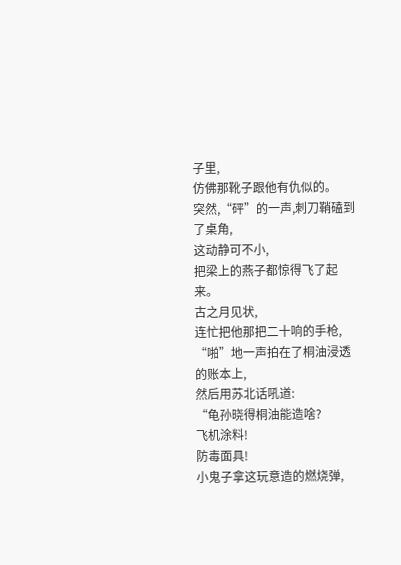子里,
仿佛那靴子跟他有仇似的。
突然,“砰”的一声,刺刀鞘磕到了桌角,
这动静可不小,
把梁上的燕子都惊得飞了起来。
古之月见状,
连忙把他那把二十响的手枪,
“啪”地一声拍在了桐油浸透的账本上,
然后用苏北话吼道:
“龟孙晓得桐油能造啥?
飞机涂料!
防毒面具!
小鬼子拿这玩意造的燃烧弹,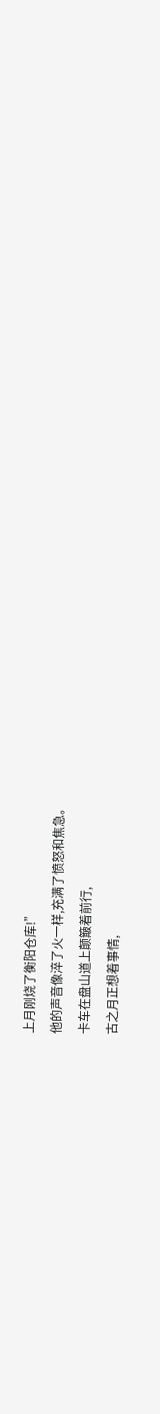上月刚烧了衡阳仓库!”
他的声音像淬了火一样,充满了愤怒和焦急。
卡车在盘山道上颠簸着前行,
古之月正想着事情,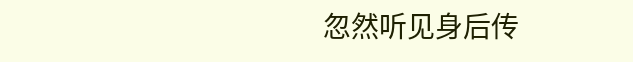忽然听见身后传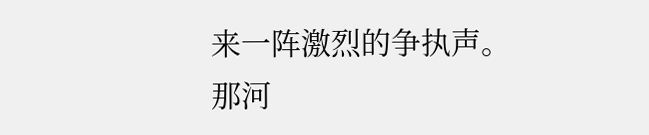来一阵激烈的争执声。
那河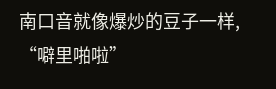南口音就像爆炒的豆子一样,
“噼里啪啦”